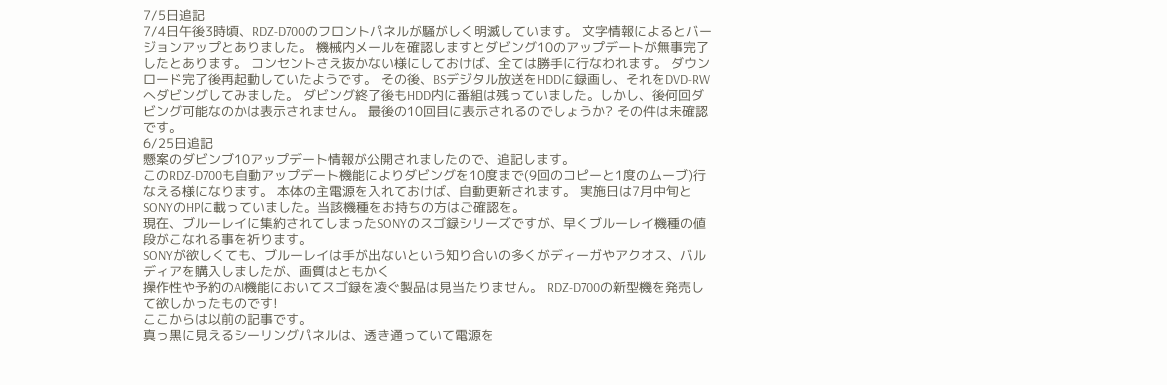7/5日追記
7/4日午後3時頃、RDZ-D700のフロントパネルが騒がしく明滅しています。 文字情報によるとバージョンアップとありました。 機械内メールを確認しますとダビング10のアップデートが無事完了したとあります。 コンセントさえ抜かない様にしておけば、全ては勝手に行なわれます。 ダウンロード完了後再起動していたようです。 その後、BSデジタル放送をHDDに録画し、それをDVD-RWへダビングしてみました。 ダビング終了後もHDD内に番組は残っていました。しかし、後何回ダビング可能なのかは表示されません。 最後の10回目に表示されるのでしょうか? その件は未確認です。
6/25日追記
懸案のダビンブ10アップデート情報が公開されましたので、追記します。
このRDZ-D700も自動アップデート機能によりダビングを10度まで(9回のコピーと1度のムーブ)行なえる様になります。 本体の主電源を入れておけば、自動更新されます。 実施日は7月中旬と
SONYのHPに載っていました。当該機種をお持ちの方はご確認を。
現在、ブルーレイに集約されてしまったSONYのスゴ録シリーズですが、早くブルーレイ機種の値段がこなれる事を祈ります。
SONYが欲しくても、ブルーレイは手が出ないという知り合いの多くがディーガやアクオス、バルディアを購入しましたが、画質はともかく
操作性や予約のAI機能においてスゴ録を凌ぐ製品は見当たりません。 RDZ-D700の新型機を発売して欲しかったものです!
ここからは以前の記事です。
真っ黒に見えるシーリングパネルは、透き通っていて電源を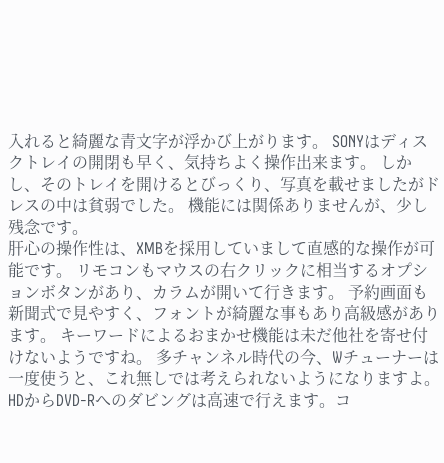入れると綺麗な青文字が浮かび上がります。 SONYはディスクトレイの開閉も早く、気持ちよく操作出来ます。 しかし、そのトレイを開けるとびっくり、写真を載せましたがドレスの中は貧弱でした。 機能には関係ありませんが、少し残念です。
肝心の操作性は、XMBを採用していまして直感的な操作が可能です。 リモコンもマウスの右クリックに相当するオプションボタンがあり、カラムが開いて行きます。 予約画面も新聞式で見やすく、フォントが綺麗な事もあり高級感があります。 キーワードによるおまかせ機能は未だ他社を寄せ付けないようですね。 多チャンネル時代の今、Wチューナーは一度使うと、これ無しでは考えられないようになりますよ。 HDからDVD-Rへのダビングは高速で行えます。コ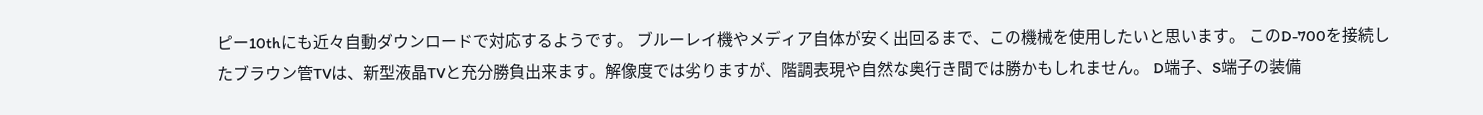ピー10thにも近々自動ダウンロードで対応するようです。 ブルーレイ機やメディア自体が安く出回るまで、この機械を使用したいと思います。 このD-700を接続したブラウン管TVは、新型液晶TVと充分勝負出来ます。解像度では劣りますが、階調表現や自然な奥行き間では勝かもしれません。 D端子、S端子の装備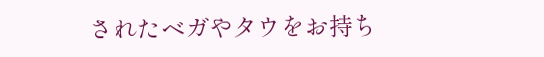されたベガやタウをお持ち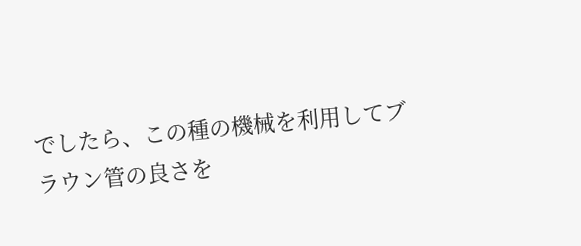でしたら、この種の機械を利用してブラウン管の良さを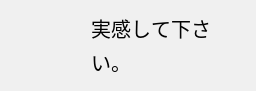実感して下さい。